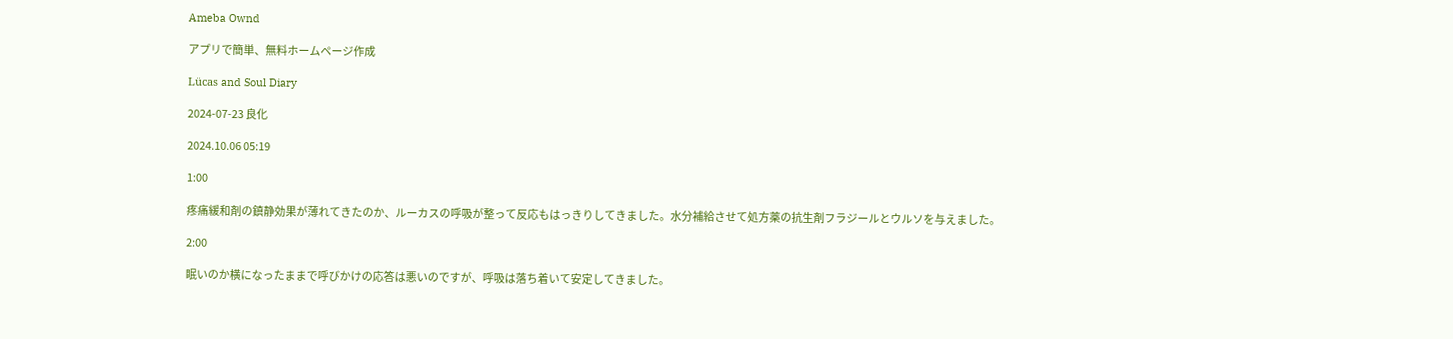Ameba Ownd

アプリで簡単、無料ホームページ作成

Lücas and Soul Diary

2024-07-23 良化

2024.10.06 05:19

1:00

疼痛緩和剤の鎮静効果が薄れてきたのか、ルーカスの呼吸が整って反応もはっきりしてきました。水分補給させて処方薬の抗生剤フラジールとウルソを与えました。

2:00

眠いのか横になったままで呼びかけの応答は悪いのですが、呼吸は落ち着いて安定してきました。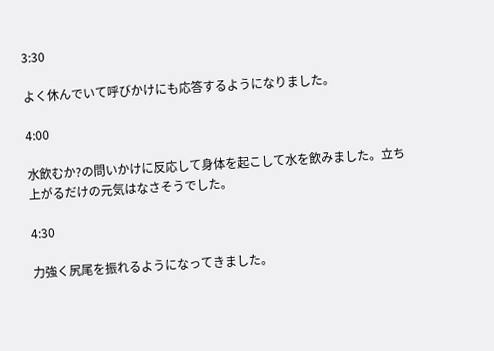3:30

よく休んでいて呼びかけにも応答するようになりました。

4:00

水飲むか?の問いかけに反応して身体を起こして水を飲みました。立ち上がるだけの元気はなさそうでした。

4:30

力強く尻尾を振れるようになってきました。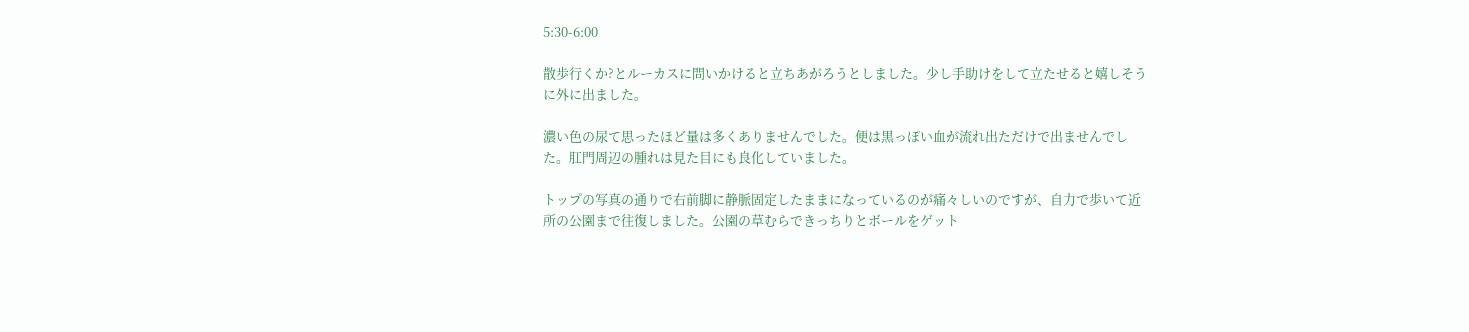5:30-6:00

散歩行くか?とルーカスに問いかけると立ちあがろうとしました。少し手助けをして立たせると嬉しそうに外に出ました。

濃い色の尿て思ったほど量は多くありませんでした。便は黒っぽい血が流れ出ただけで出ませんでした。肛門周辺の腫れは見た目にも良化していました。

トップの写真の通りで右前脚に静脈固定したままになっているのが痛々しいのですが、自力で歩いて近所の公園まで往復しました。公園の草むらできっちりとボールをゲット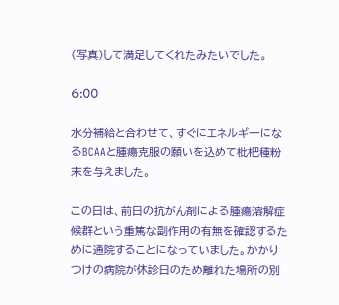(写真)して満足してくれたみたいでした。

6:00

水分補給と合わせて、すぐにエネルギーになるBCAAと腫瘍克服の願いを込めて枇杷種粉末を与えました。

この日は、前日の抗がん剤による腫瘍溶解症候群という重篤な副作用の有無を確認するために通院することになっていました。かかりつけの病院が休診日のため離れた場所の別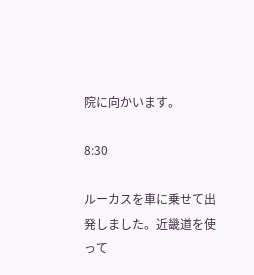院に向かいます。

8:30

ルーカスを車に乗せて出発しました。近畿道を使って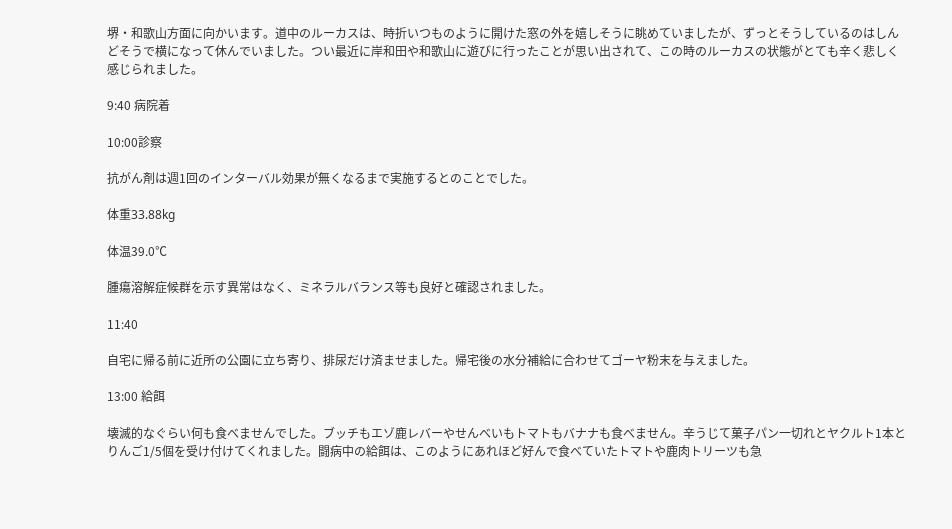堺・和歌山方面に向かいます。道中のルーカスは、時折いつものように開けた窓の外を嬉しそうに眺めていましたが、ずっとそうしているのはしんどそうで横になって休んでいました。つい最近に岸和田や和歌山に遊びに行ったことが思い出されて、この時のルーカスの状態がとても辛く悲しく感じられました。

9:40 病院着

10:00診察

抗がん剤は週1回のインターバル効果が無くなるまで実施するとのことでした。

体重33.88kg

体温39.0℃

腫瘍溶解症候群を示す異常はなく、ミネラルバランス等も良好と確認されました。

11:40

自宅に帰る前に近所の公園に立ち寄り、排尿だけ済ませました。帰宅後の水分補給に合わせてゴーヤ粉末を与えました。

13:00 給餌

壊滅的なぐらい何も食べませんでした。ブッチもエゾ鹿レバーやせんべいもトマトもバナナも食べません。辛うじて菓子パン一切れとヤクルト1本とりんご1/5個を受け付けてくれました。闘病中の給餌は、このようにあれほど好んで食べていたトマトや鹿肉トリーツも急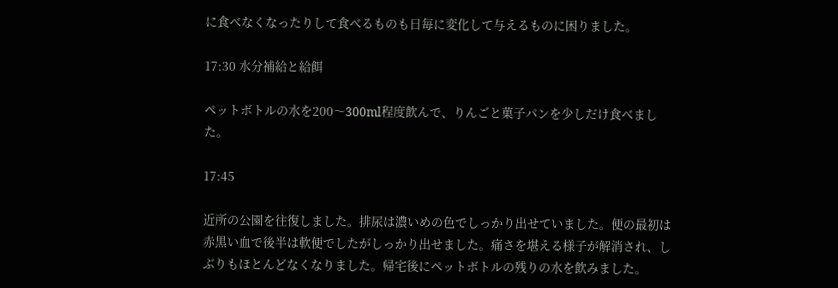に食べなくなったりして食べるものも日毎に変化して与えるものに困りました。

17:30 水分補給と給餌

ペットボトルの水を200〜300ml程度飲んで、りんごと菓子パンを少しだけ食べました。

17:45

近所の公園を往復しました。排尿は濃いめの色でしっかり出せていました。便の最初は赤黒い血で後半は軟便でしたがしっかり出せました。痛さを堪える様子が解消され、しぶりもほとんどなくなりました。帰宅後にペットボトルの残りの水を飲みました。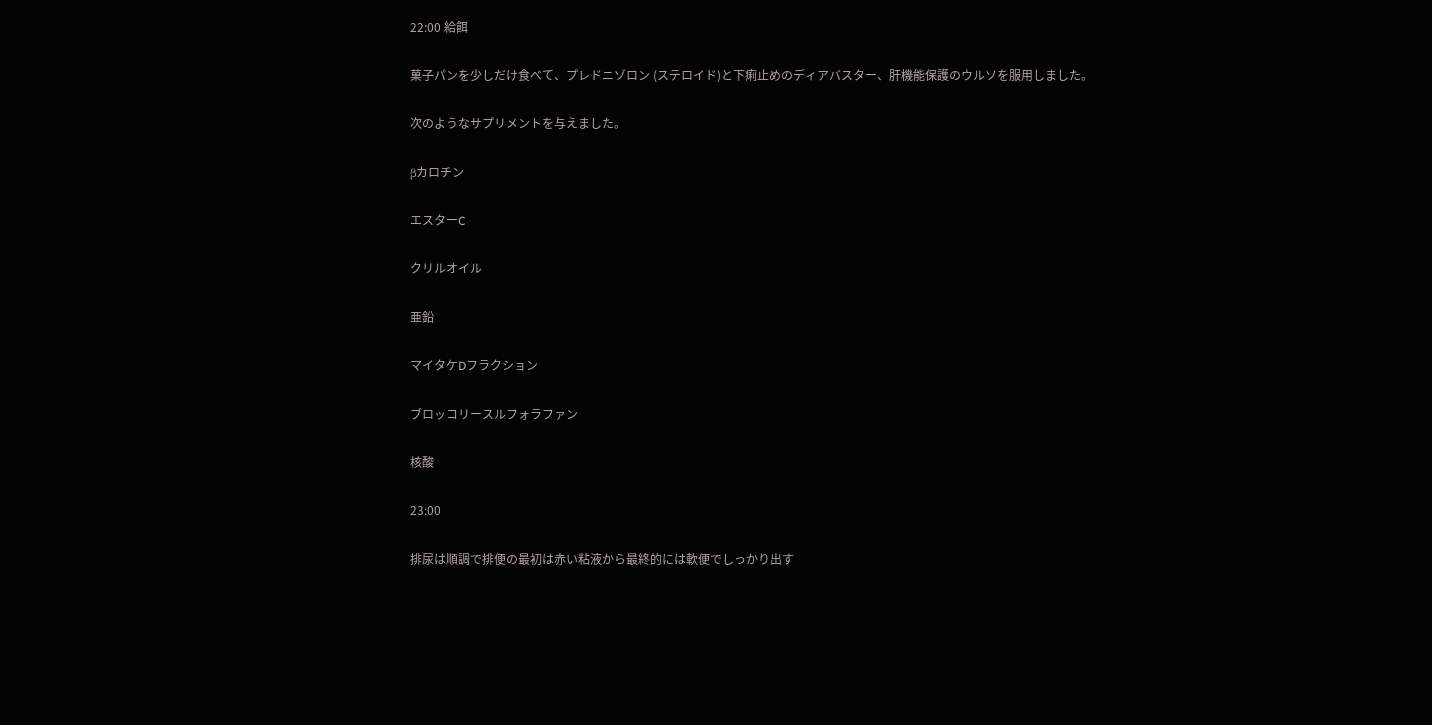22:00 給餌

菓子パンを少しだけ食べて、プレドニゾロン (ステロイド)と下痢止めのディアバスター、肝機能保護のウルソを服用しました。

次のようなサプリメントを与えました。

βカロチン

エスターC

クリルオイル

亜鉛

マイタケDフラクション

ブロッコリースルフォラファン

核酸

23:00

排尿は順調で排便の最初は赤い粘液から最終的には軟便でしっかり出す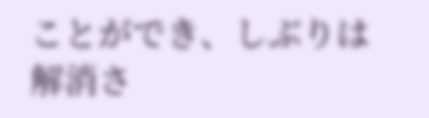ことができ、しぶりは解消さ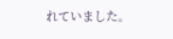れていました。